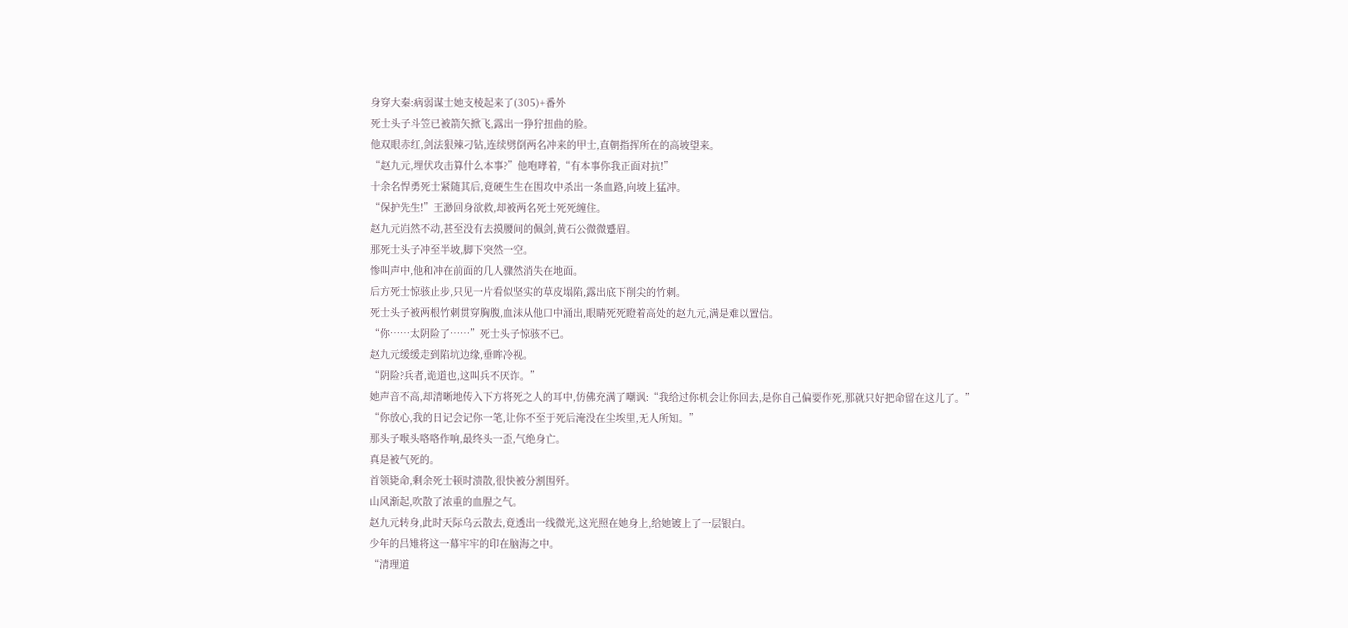身穿大秦:病弱谋士她支棱起来了(305)+番外
死士头子斗笠已被箭矢掀飞,露出一狰狞扭曲的脸。
他双眼赤红,剑法狠辣刁钻,连续劈倒两名冲来的甲士,直朝指挥所在的高坡望来。
“赵九元,埋伏攻击算什么本事?”他咆哮着,“有本事你我正面对抗!”
十余名悍勇死士紧随其后,竟硬生生在围攻中杀出一条血路,向坡上猛冲。
“保护先生!”王渺回身欲救,却被两名死士死死缠住。
赵九元岿然不动,甚至没有去摸腰间的佩剑,黄石公微微蹙眉。
那死士头子冲至半坡,脚下突然一空。
惨叫声中,他和冲在前面的几人骤然消失在地面。
后方死士惊骇止步,只见一片看似坚实的草皮塌陷,露出底下削尖的竹刺。
死士头子被两根竹刺贯穿胸腹,血沫从他口中涌出,眼睛死死瞪着高处的赵九元,满是难以置信。
“你……太阴险了……”死士头子惊骇不已。
赵九元缓缓走到陷坑边缘,垂眸冷视。
“阴险?兵者,诡道也,这叫兵不厌诈。”
她声音不高,却清晰地传入下方将死之人的耳中,仿佛充满了嘲讽:“我给过你机会让你回去,是你自己偏要作死,那就只好把命留在这儿了。”
“你放心,我的日记会记你一笔,让你不至于死后淹没在尘埃里,无人所知。”
那头子喉头咯咯作响,最终头一歪,气绝身亡。
真是被气死的。
首领毙命,剩余死士顿时溃散,很快被分割围歼。
山风渐起,吹散了浓重的血腥之气。
赵九元转身,此时天际乌云散去,竟透出一线微光,这光照在她身上,给她镀上了一层银白。
少年的吕雉将这一幕牢牢的印在脑海之中。
“清理道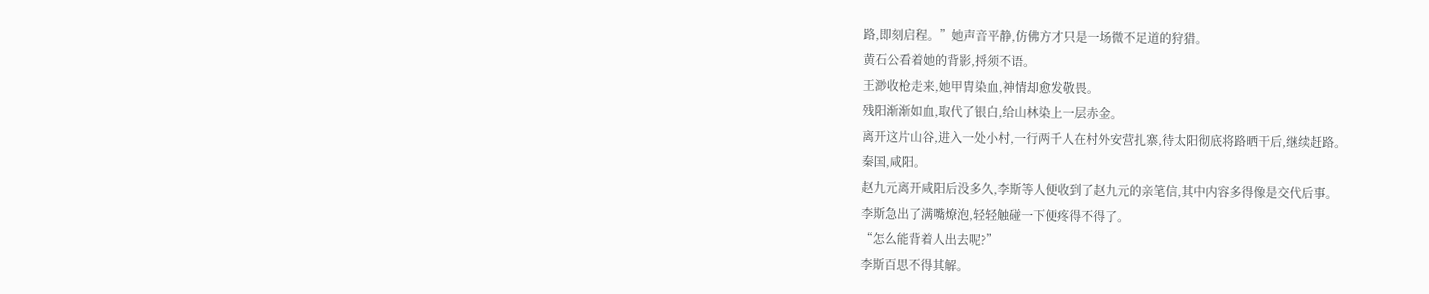路,即刻启程。”她声音平静,仿佛方才只是一场微不足道的狩猎。
黄石公看着她的背影,捋须不语。
王渺收枪走来,她甲胄染血,神情却愈发敬畏。
残阳渐渐如血,取代了银白,给山林染上一层赤金。
离开这片山谷,进入一处小村,一行两千人在村外安营扎寨,待太阳彻底将路晒干后,继续赶路。
秦国,咸阳。
赵九元离开咸阳后没多久,李斯等人便收到了赵九元的亲笔信,其中内容多得像是交代后事。
李斯急出了满嘴燎泡,轻轻触碰一下便疼得不得了。
“怎么能背着人出去呢?”
李斯百思不得其解。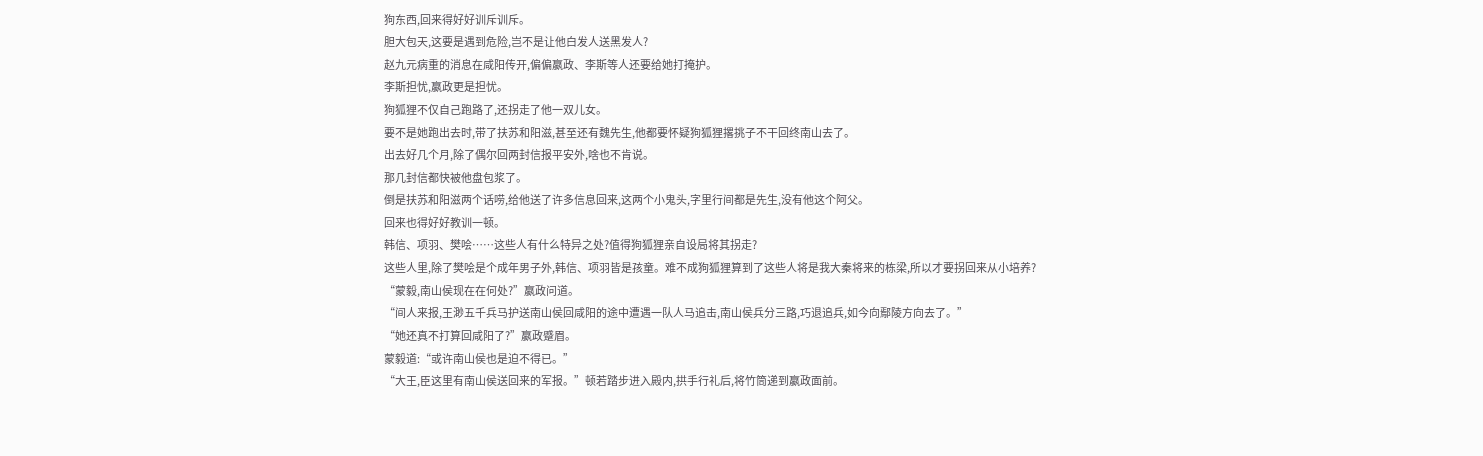狗东西,回来得好好训斥训斥。
胆大包天,这要是遇到危险,岂不是让他白发人送黑发人?
赵九元病重的消息在咸阳传开,偏偏嬴政、李斯等人还要给她打掩护。
李斯担忧,嬴政更是担忧。
狗狐狸不仅自己跑路了,还拐走了他一双儿女。
要不是她跑出去时,带了扶苏和阳滋,甚至还有魏先生,他都要怀疑狗狐狸撂挑子不干回终南山去了。
出去好几个月,除了偶尔回两封信报平安外,啥也不肯说。
那几封信都快被他盘包浆了。
倒是扶苏和阳滋两个话唠,给他送了许多信息回来,这两个小鬼头,字里行间都是先生,没有他这个阿父。
回来也得好好教训一顿。
韩信、项羽、樊哙……这些人有什么特异之处?值得狗狐狸亲自设局将其拐走?
这些人里,除了樊哙是个成年男子外,韩信、项羽皆是孩童。难不成狗狐狸算到了这些人将是我大秦将来的栋梁,所以才要拐回来从小培养?
“蒙毅,南山侯现在在何处?”嬴政问道。
“间人来报,王渺五千兵马护送南山侯回咸阳的途中遭遇一队人马追击,南山侯兵分三路,巧退追兵,如今向鄢陵方向去了。”
“她还真不打算回咸阳了?”嬴政蹙眉。
蒙毅道:“或许南山侯也是迫不得已。”
“大王,臣这里有南山侯送回来的军报。”顿若踏步进入殿内,拱手行礼后,将竹筒递到嬴政面前。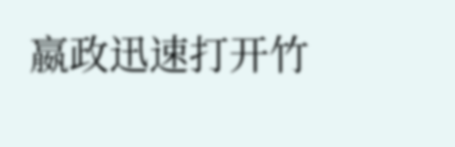嬴政迅速打开竹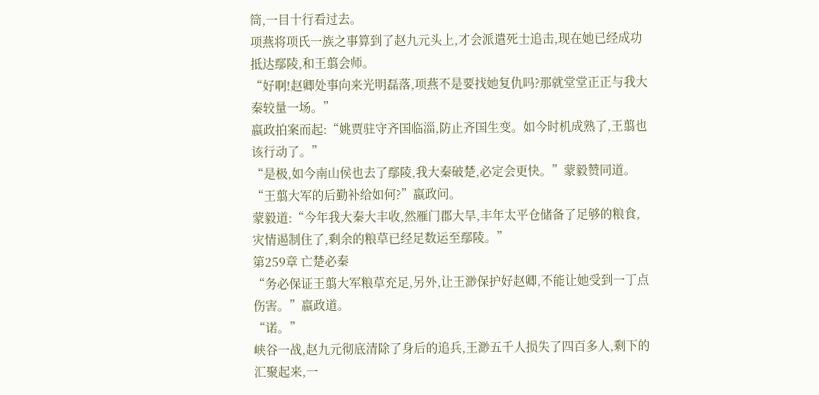筒,一目十行看过去。
项燕将项氏一族之事算到了赵九元头上,才会派遣死士追击,现在她已经成功抵达鄢陵,和王翦会师。
“好啊!赵卿处事向来光明磊落,项燕不是要找她复仇吗?那就堂堂正正与我大秦较量一场。”
嬴政拍案而起:“姚贾驻守齐国临淄,防止齐国生变。如今时机成熟了,王翦也该行动了。”
“是极,如今南山侯也去了鄢陵,我大秦破楚,必定会更快。”蒙毅赞同道。
“王翦大军的后勤补给如何?”嬴政问。
蒙毅道:“今年我大秦大丰收,然雁门郡大旱,丰年太平仓储备了足够的粮食,灾情遏制住了,剩余的粮草已经足数运至鄢陵。”
第259章 亡楚必秦
“务必保证王翦大军粮草充足,另外,让王渺保护好赵卿,不能让她受到一丁点伤害。”嬴政道。
“诺。”
峡谷一战,赵九元彻底清除了身后的追兵,王渺五千人损失了四百多人,剩下的汇聚起来,一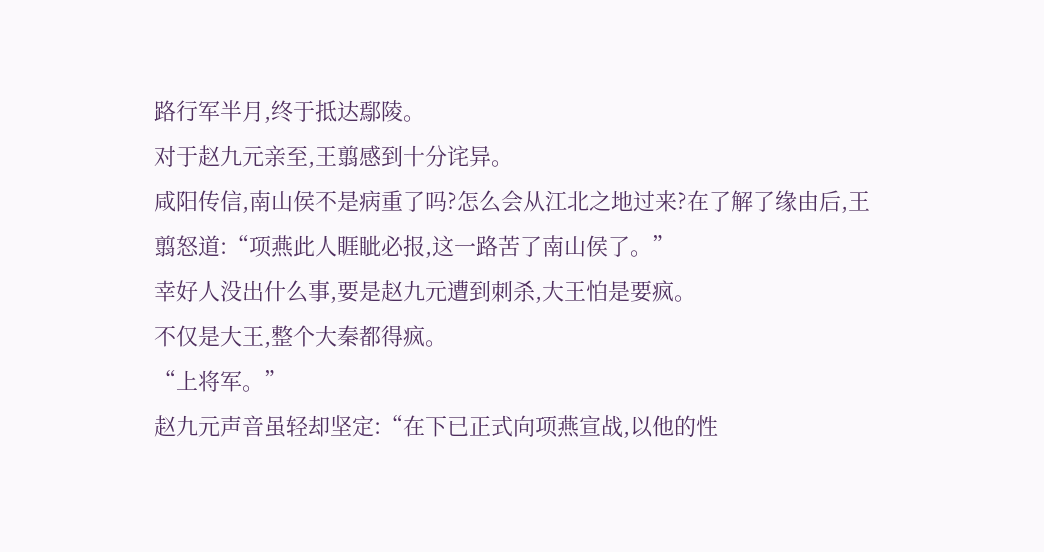路行军半月,终于抵达鄢陵。
对于赵九元亲至,王翦感到十分诧异。
咸阳传信,南山侯不是病重了吗?怎么会从江北之地过来?在了解了缘由后,王翦怒道:“项燕此人睚眦必报,这一路苦了南山侯了。”
幸好人没出什么事,要是赵九元遭到刺杀,大王怕是要疯。
不仅是大王,整个大秦都得疯。
“上将军。”
赵九元声音虽轻却坚定:“在下已正式向项燕宣战,以他的性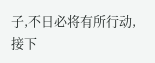子,不日必将有所行动,接下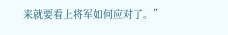来就要看上将军如何应对了。”